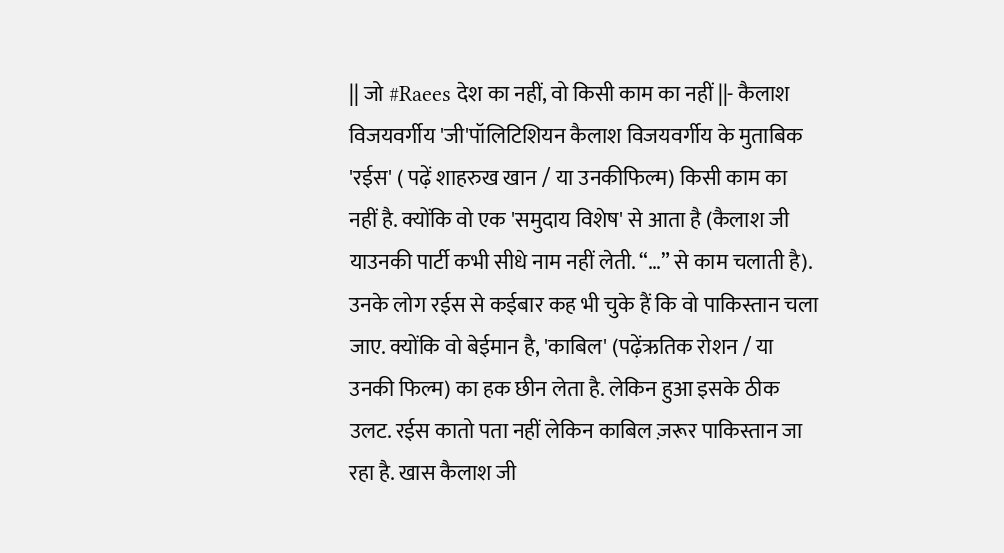|| जो #Raees देश का नहीं, वो किसी काम का नहीं ||- कैलाश विजयवर्गीय 'जी'पॉलिटिशियन कैलाश विजयवर्गीय के मुताबिक 'रईस' ( पढ़ें शाहरुख खान / या उनकीफिल्म) किसी काम का नहीं है. क्योंकि वो एक 'समुदाय विशेष' से आता है (कैलाश जी याउनकी पार्टी कभी सीधे नाम नहीं लेती. “…” से काम चलाती है). उनके लोग रईस से कईबार कह भी चुके हैं कि वो पाकिस्तान चला जाए. क्योंकि वो बेईमान है, 'काबिल' (पढ़ेंऋतिक रोशन / या उनकी फिल्म) का हक छीन लेता है. लेकिन हुआ इसके ठीक उलट. रईस कातो पता नहीं लेकिन काबिल ज़रूर पाकिस्तान जा रहा है. खास कैलाश जी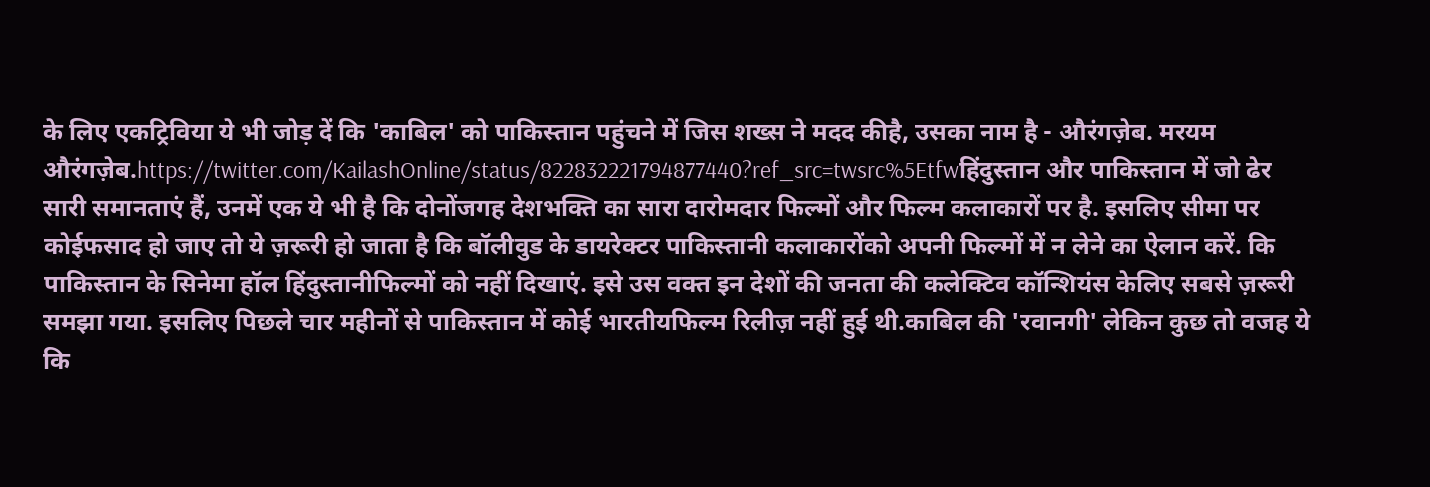के लिए एकट्रिविया ये भी जोड़ दें कि 'काबिल' को पाकिस्तान पहुंचने में जिस शख्स ने मदद कीहै, उसका नाम है - औरंगज़ेब. मरयम औरंगज़ेब.https://twitter.com/KailashOnline/status/822832221794877440?ref_src=twsrc%5Etfwहिंदुस्तान और पाकिस्तान में जो ढेर सारी समानताएं हैं, उनमें एक ये भी है कि दोनोंजगह देशभक्ति का सारा दारोमदार फिल्मों और फिल्म कलाकारों पर है. इसलिए सीमा पर कोईफसाद हो जाए तो ये ज़रूरी हो जाता है कि बॉलीवुड के डायरेक्टर पाकिस्तानी कलाकारोंको अपनी फिल्मों में न लेने का ऐलान करें. कि पाकिस्तान के सिनेमा हॉल हिंदुस्तानीफिल्मों को नहीं दिखाएं. इसे उस वक्त इन देशों की जनता की कलेक्टिव कॉन्शियंस केलिए सबसे ज़रूरी समझा गया. इसलिए पिछले चार महीनों से पाकिस्तान में कोई भारतीयफिल्म रिलीज़ नहीं हुई थी.काबिल की 'रवानगी' लेकिन कुछ तो वजह ये कि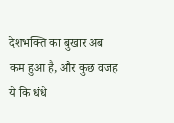देशभक्ति का बुखार अब कम हुआ है, और कुछ वजह ये कि धंधे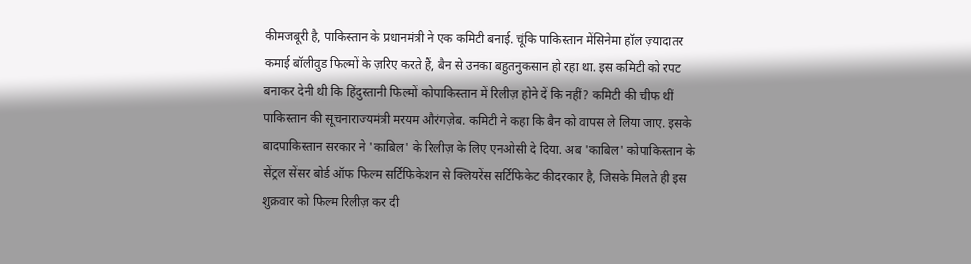कीमजबूरी है, पाकिस्तान के प्रधानमंत्री ने एक कमिटी बनाई. चूंकि पाकिस्तान मेंसिनेमा हॉल ज़्यादातर कमाई बॉलीवुड फिल्मों के ज़रिए करते हैं, बैन से उनका बहुतनुकसान हो रहा था. इस कमिटी को रपट बनाकर देनी थी कि हिंदुस्तानी फिल्मों कोपाकिस्तान में रिलीज़ होने दें कि नहीं? कमिटी की चीफ थीं पाकिस्तान की सूचनाराज्यमंत्री मरयम औरंगज़ेब. कमिटी ने कहा कि बैन को वापस ले लिया जाए. इसके बादपाकिस्तान सरकार ने 'काबिल' के रिलीज़ के लिए एनओसी दे दिया. अब 'काबिल' कोपाकिस्तान के सेंट्रल सेंसर बोर्ड ऑफ फिल्म सर्टिफिकेशन से क्लियरेंस सर्टिफिकेट कीदरकार है, जिसके मिलते ही इस शुक्रवार को फिल्म रिलीज़ कर दी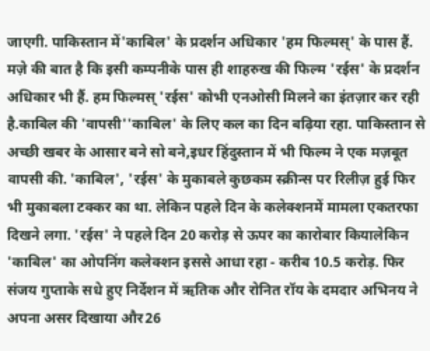जाएगी. पाकिस्तान में'काबिल' के प्रदर्शन अधिकार 'हम फिल्मस्' के पास हैं. मज़े की बात है कि इसी कम्पनीके पास ही शाहरुख की फिल्म 'रईस' के प्रदर्शन अधिकार भी हैं. हम फिल्मस् 'रईस' कोभी एनओसी मिलने का इंतज़ार कर रही है.काबिल की 'वापसी''काबिल' के लिए कल का दिन बढ़िया रहा. पाकिस्तान से अच्छी खबर के आसार बने सो बने,इधर हिंदुस्तान में भी फिल्म ने एक मज़बूत वापसी की. 'काबिल', 'रईस' के मुकाबले कुछकम स्क्रीन्स पर रिलीज़ हुई फिर भी मुकाबला टक्कर का था. लेकिन पहले दिन के कलेक्शनमें मामला एकतरफा दिखने लगा. 'रईस' ने पहले दिन 20 करोड़ से ऊपर का कारोबार कियालेकिन 'काबिल' का ओपनिंग कलेक्शन इससे आधा रहा - करीब 10.5 करोड़. फिर संजय गुप्ताके सधे हुए निर्देशन में ऋतिक और रोनित रॉय के दमदार अभिनय ने अपना असर दिखाया और26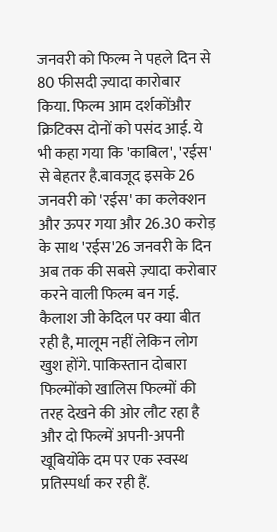जनवरी को फिल्म ने पहले दिन से 80 फीसदी ज़्यादा कारोबार किया. फिल्म आम दर्शकोंऔर क्रिटिक्स दोनों को पसंद आई. ये भी कहा गया कि 'काबिल', 'रईस' से बेहतर है.बावजूद इसके 26 जनवरी को 'रईस' का कलेक्शन और ऊपर गया और 26.30 करोड़ के साथ 'रईस'26 जनवरी के दिन अब तक की सबसे ज़्यादा करोबार करने वाली फिल्म बन गई. कैलाश जी केदिल पर क्या बीत रही है, मालूम नहीं लेकिन लोग खुश होंगे. पाकिस्तान दोबारा फिल्मोंको खालिस फिल्मों की तरह देखने की ओर लौट रहा है और दो फिल्में अपनी-अपनी खूबियोंके दम पर एक स्वस्थ प्रतिस्पर्धा कर रही हैं.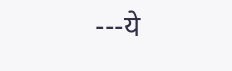---ये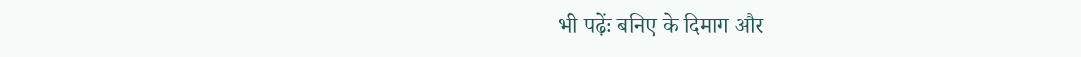भी पढ़ेंः बनिए के दिमाग और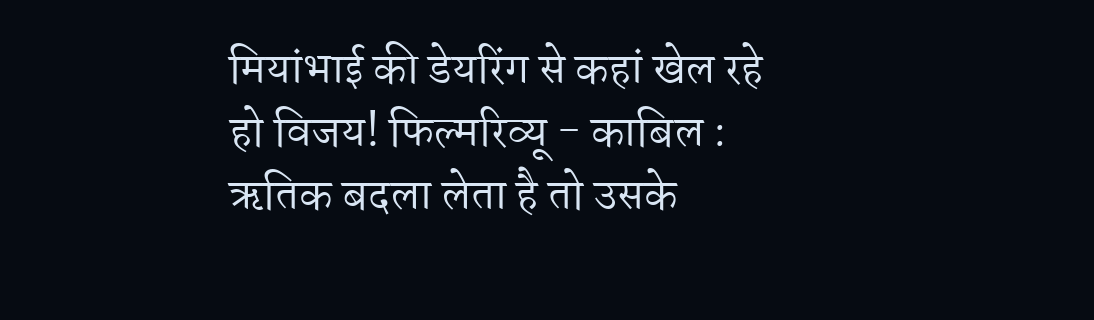मियांभाई की डेयरिंग से कहां खेल रहे हो विजय! फिल्मरिव्यू - काबिल : ऋतिक बदला लेता है तो उसके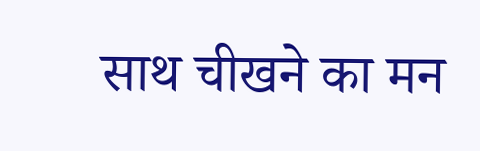साथ चीखने का मन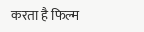करता है फिल्म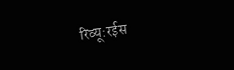रिव्यू:रईस